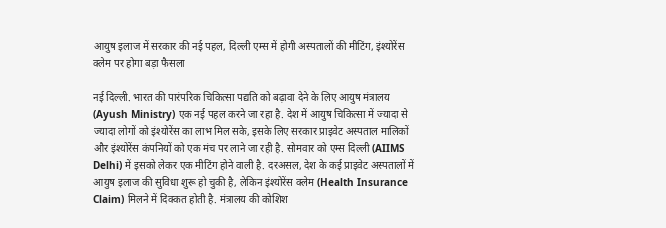आयुष इलाज में सरकार की नई पहल, दिल्ली एम्स में होगी अस्पतालों की मीटिंग, इंश्योरेंस क्लेम पर होगा बड़ा फैसला

नई दिल्ली. भारत की पारंपरिक चिकित्सा पद्यति को बढ़ावा देने के लिए आयुष मंत्रालय (Ayush Ministry) एक नई पहल करने जा रहा है. देश में आयुष चिकित्सा में ज्यादा से ज्यादा लोगों को इंश्योरेंस का लाभ मिल सके, इसके लिए सरकार प्राइवेट अस्पताल मालिकों और इंश्योरेंस कंपनियों को एक मंच पर लाने जा रही है. सोमवार को एम्स दिल्ली (AIIMS Delhi) में इसको लेकर एक मीटिंग होने वाली है. दरअसल, देश के कई प्राइवेट अस्पतालों में आयुष इलाज की सुविधा शुरू हो चुकी है, लेकिन इंश्योरेंस क्लेम (Health Insurance Claim) मिलने में दिक्कत होती है. मंत्रालय की कोशिश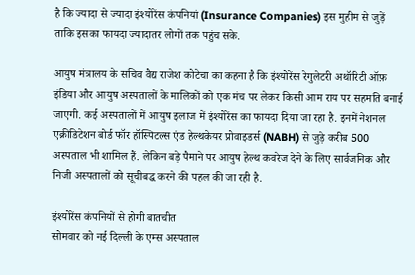है कि ज्यादा से ज्यादा इंश्योरेंस कंपनियां (Insurance Companies) इस मुहीम से जुड़ें ताकि इसका फायदा ज्यादातर लोगों तक पहुंच सके.

आयुष मंत्रालय के सचिव वैद्य राजेश कोटेचा का कहना है कि इंश्योरेंस रेगुलेटरी अथॉरिटी ऑफ़ इंडिया और आयुष अस्पतालों के मालिकों को एक मंच पर लेकर किसी आम राय पर सहमति बनाई जाएगी. कई अस्पतालों में आयुष इलाज में इंश्योरेंस का फायदा दिया जा रहा है. इनमें नेशनल एक्रीडिटेशन बोर्ड फॉर हॉस्पिटल्स एंड हेल्थकेयर प्रोवाइडर्स (NABH) से जुड़े करीब 500 अस्पताल भी शामिल हैं. लेकिन बड़े पैमाने पर आयुष हेल्थ कवरेज देने के लिए सार्वजनिक और निजी अस्पतालों को सूचीबद्ध करने की पहल की जा रही है.

इंश्योरेंस कंपनियों से होगी बातचीत
सोमवार को नई दिल्ली के एम्स अस्पताल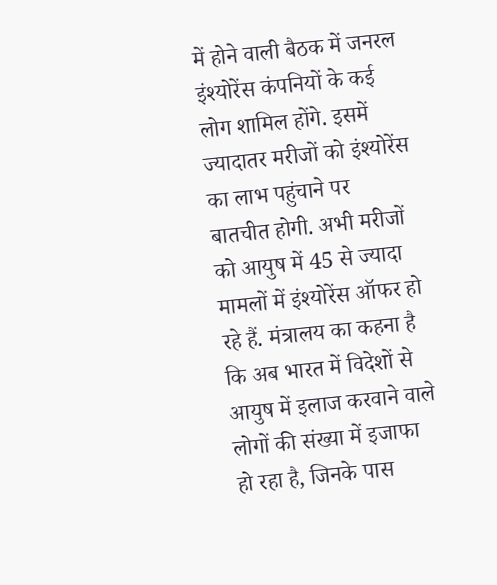में होने वाली बैठक में जनरल इंश्योरेंस कंपनियों के कई लोग शामिल होंगे. इसमें ज्यादातर मरीजों को इंश्योरेंस का लाभ पहुंचाने पर बातचीत होगी. अभी मरीजों को आयुष में 45 से ज्यादा मामलों में इंश्योरेंस ऑफर हो रहे हैं. मंत्रालय का कहना है कि अब भारत में विदेशों से आयुष में इलाज करवाने वाले लोगों की संख्या में इजाफा हो रहा है, जिनके पास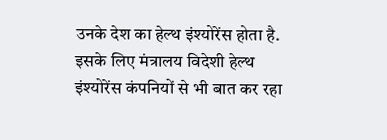उनके देश का हेल्थ इंश्योरेंस होता है. इसके लिए मंत्रालय विदेशी हेल्थ इंश्योरेंस कंपनियों से भी बात कर रहा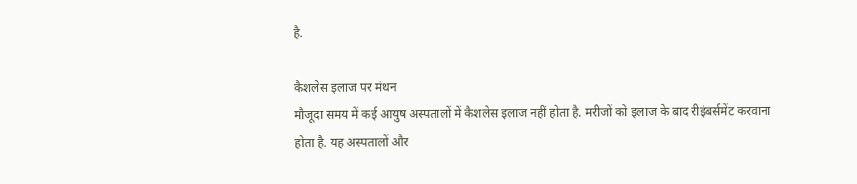है.

कैशलेस इलाज पर मंथन
मौजूदा समय में कई आयुष अस्पतालों में कैशलेस इलाज नहीं होता है. मरीजों को इलाज के बाद रीइंबर्समेंट करवाना होता है. यह अस्पतालों और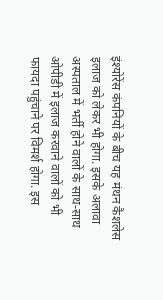इंश्योरेंस कंपनियों के बीच यह मंथन कैशलेस इलाज को लेकर भी होगा. इसके अलावा अस्पताल में भर्ती होने वालों के साथ-साथ ओपीडी में इलाज करवाने वालों को भी फायदा पहुंचाने पर विमर्श होगा. इस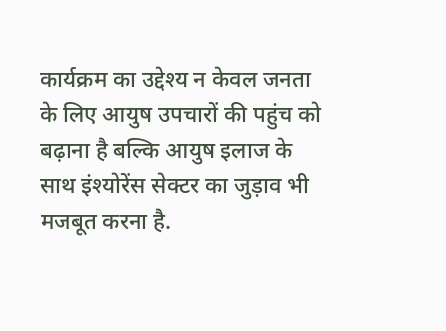कार्यक्रम का उद्देश्य न केवल जनता के लिए आयुष उपचारों की पहुंच को बढ़ाना है बल्कि आयुष इलाज के साथ इंश्योरेंस सेक्टर का जुड़ाव भी मजबूत करना है.